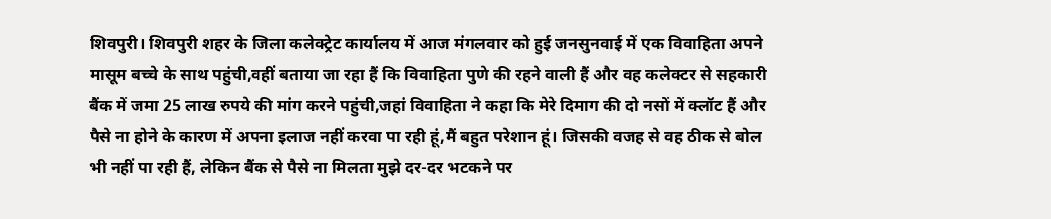शिवपुरी। शिवपुरी शहर के जिला कलेक्ट्रेट कार्यालय में आज मंगलवार को हुई जनसुनवाई में एक विवाहिता अपने मासूम बच्चे के साथ पहुंची,वहीं बताया जा रहा हैं कि विवाहिता पुणे की रहने वाली हैं और वह कलेक्टर से सहकारी बैंक में जमा 25 लाख रुपये की मांग करने पहुंची,जहां विवाहिता ने कहा कि मेरे दिमाग की दो नसों में क्लॉट हैं और पैसे ना होने के कारण में अपना इलाज नहीं करवा पा रही हूं,मैं बहुत परेशान हूं। जिसकी वजह से वह ठीक से बोल भी नहीं पा रही हैं, लेकिन बैंक से पैसे ना मिलता मुझे दर-दर भटकने पर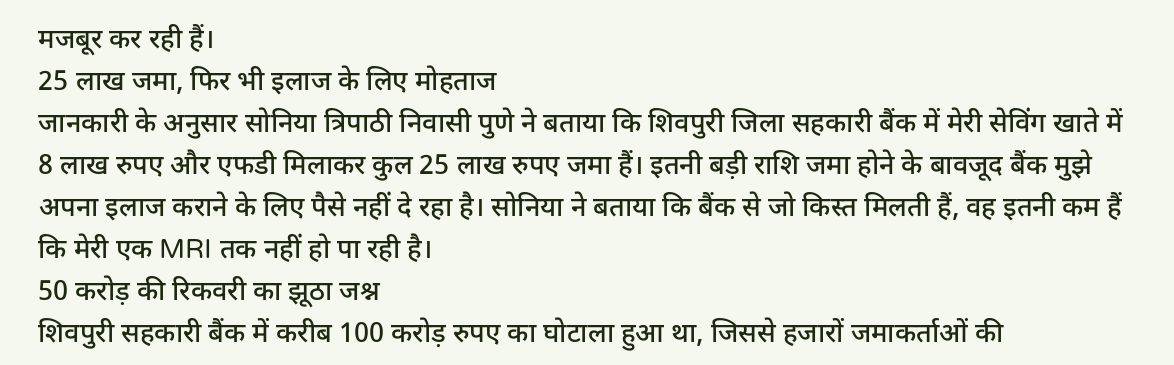मजबूर कर रही हैं।
25 लाख जमा, फिर भी इलाज के लिए मोहताज
जानकारी के अनुसार सोनिया त्रिपाठी निवासी पुणे ने बताया कि शिवपुरी जिला सहकारी बैंक में मेरी सेविंग खाते में 8 लाख रुपए और एफडी मिलाकर कुल 25 लाख रुपए जमा हैं। इतनी बड़ी राशि जमा होने के बावजूद बैंक मुझे अपना इलाज कराने के लिए पैसे नहीं दे रहा है। सोनिया ने बताया कि बैंक से जो किस्त मिलती हैं, वह इतनी कम हैं कि मेरी एक MRI तक नहीं हो पा रही है।
50 करोड़ की रिकवरी का झूठा जश्न
शिवपुरी सहकारी बैंक में करीब 100 करोड़ रुपए का घोटाला हुआ था, जिससे हजारों जमाकर्ताओं की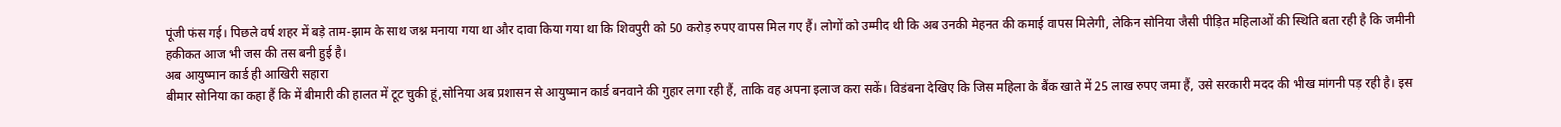पूंजी फंस गई। पिछले वर्ष शहर में बड़े ताम-झाम के साथ जश्न मनाया गया था और दावा किया गया था कि शिवपुरी को 50 करोड़ रुपए वापस मिल गए हैं। लोगों को उम्मीद थी कि अब उनकी मेहनत की कमाई वापस मिलेगी, लेकिन सोनिया जैसी पीड़ित महिलाओं की स्थिति बता रही है कि जमीनी हकीकत आज भी जस की तस बनी हुई है।
अब आयुष्मान कार्ड ही आखिरी सहारा
बीमार सोनिया का कहा हैं कि में बीमारी की हालत में टूट चुकी हूं,सोनिया अब प्रशासन से आयुष्मान कार्ड बनवाने की गुहार लगा रही हैं, ताकि वह अपना इलाज करा सकें। विडंबना देखिए कि जिस महिला के बैंक खाते में 25 लाख रुपए जमा हैं, उसे सरकारी मदद की भीख मांगनी पड़ रही है। इस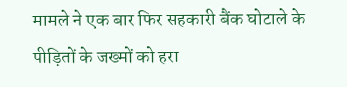मामले ने एक बार फिर सहकारी बैंक घोटाले के पीड़ितों के जख्मों को हरा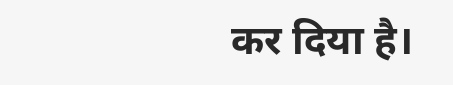कर दिया है।